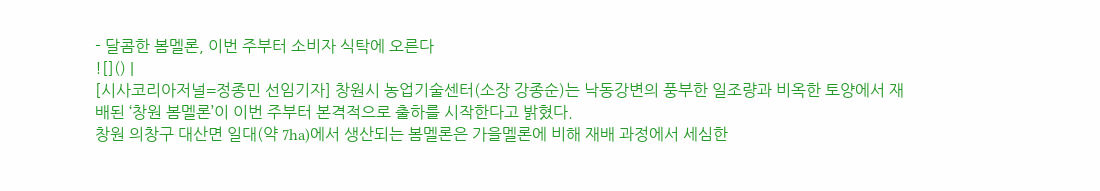- 달콤한 봄멜론, 이번 주부터 소비자 식탁에 오른다
![]() |
[시사코리아저널=정종민 선임기자] 창원시 농업기술센터(소장 강종순)는 낙동강변의 풍부한 일조량과 비옥한 토양에서 재배된 ‘창원 봄멜론’이 이번 주부터 본격적으로 출하를 시작한다고 밝혔다.
창원 의창구 대산면 일대(약 7ha)에서 생산되는 봄멜론은 가을멜론에 비해 재배 과정에서 세심한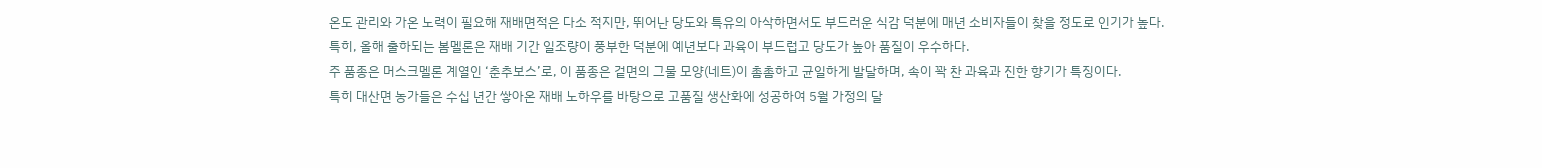온도 관리와 가온 노력이 필요해 재배면적은 다소 적지만, 뛰어난 당도와 특유의 아삭하면서도 부드러운 식감 덕분에 매년 소비자들이 찾을 정도로 인기가 높다.
특히, 올해 출하되는 봄멜론은 재배 기간 일조량이 풍부한 덕분에 예년보다 과육이 부드럽고 당도가 높아 품질이 우수하다.
주 품종은 머스크멜론 계열인 ‘춘추보스’로, 이 품종은 겉면의 그물 모양(네트)이 촘촘하고 균일하게 발달하며, 속이 꽉 찬 과육과 진한 향기가 특징이다.
특히 대산면 농가들은 수십 년간 쌓아온 재배 노하우를 바탕으로 고품질 생산화에 성공하여 5월 가정의 달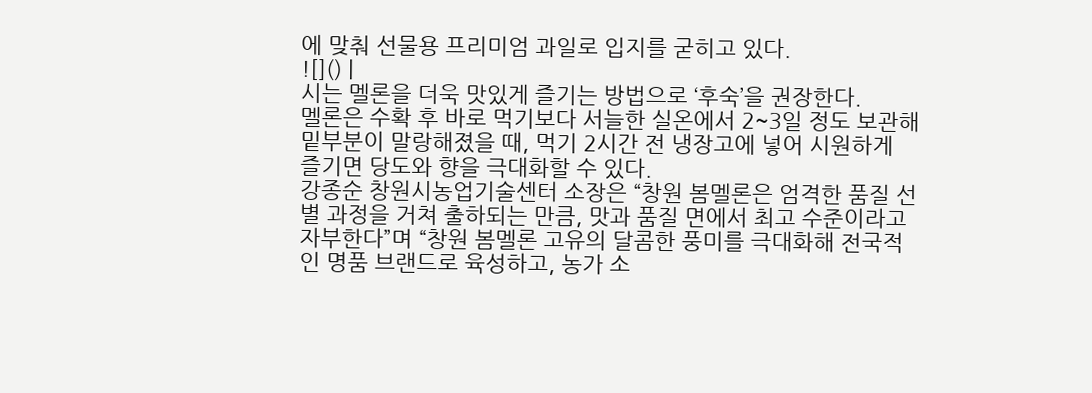에 맞춰 선물용 프리미엄 과일로 입지를 굳히고 있다.
![]() |
시는 멜론을 더욱 맛있게 즐기는 방법으로 ‘후숙’을 권장한다.
멜론은 수확 후 바로 먹기보다 서늘한 실온에서 2~3일 정도 보관해 밑부분이 말랑해졌을 때, 먹기 2시간 전 냉장고에 넣어 시원하게 즐기면 당도와 향을 극대화할 수 있다.
강종순 창원시농업기술센터 소장은 “창원 봄멜론은 엄격한 품질 선별 과정을 거쳐 출하되는 만큼, 맛과 품질 면에서 최고 수준이라고 자부한다”며 “창원 봄멜론 고유의 달콤한 풍미를 극대화해 전국적인 명품 브랜드로 육성하고, 농가 소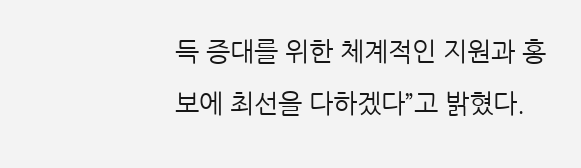득 증대를 위한 체계적인 지원과 홍보에 최선을 다하겠다”고 밝혔다.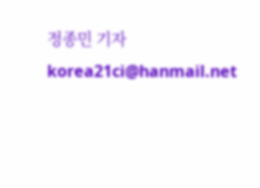정종민 기자 korea21ci@hanmail.net